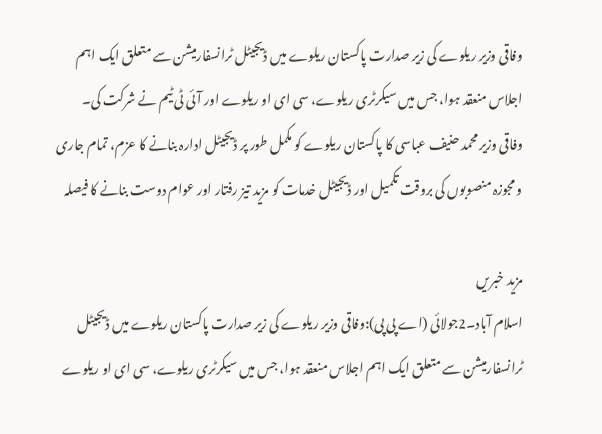وفاقی وزیر ریلوے کی زیر صدارت پاکستان ریلوے میں ڈیجیٹل ٹرانسفارمیشن سے متعلق ایک اہم اجلاس منعقد ہوا، جس میں سیکرٹری ریلوے، سی ای او ریلوے اور آئی ٹی ٹیم نے شرکت کی۔
وفاقی وزیر محمد حنیف عباسی کا پاکستان ریلوے کو مکمل طور پر ڈیجیٹل ادارہ بنانے کا عزم، تمام جاری و مجوزہ منصوبوں کی بروقت تکمیل اور ڈیجیٹل خدمات کو مزید تیز رفتار اور عوام دوست بنانے کا فیصلہ

مزید خبریں
اسلام آباد۔2جولائی (اے پی پی):وفاقی وزیر ریلوے کی زیر صدارت پاکستان ریلوے میں ڈیجیٹل ٹرانسفارمیشن سے متعلق ایک اہم اجلاس منعقد ہوا، جس میں سیکرٹری ریلوے، سی ای او ریلوے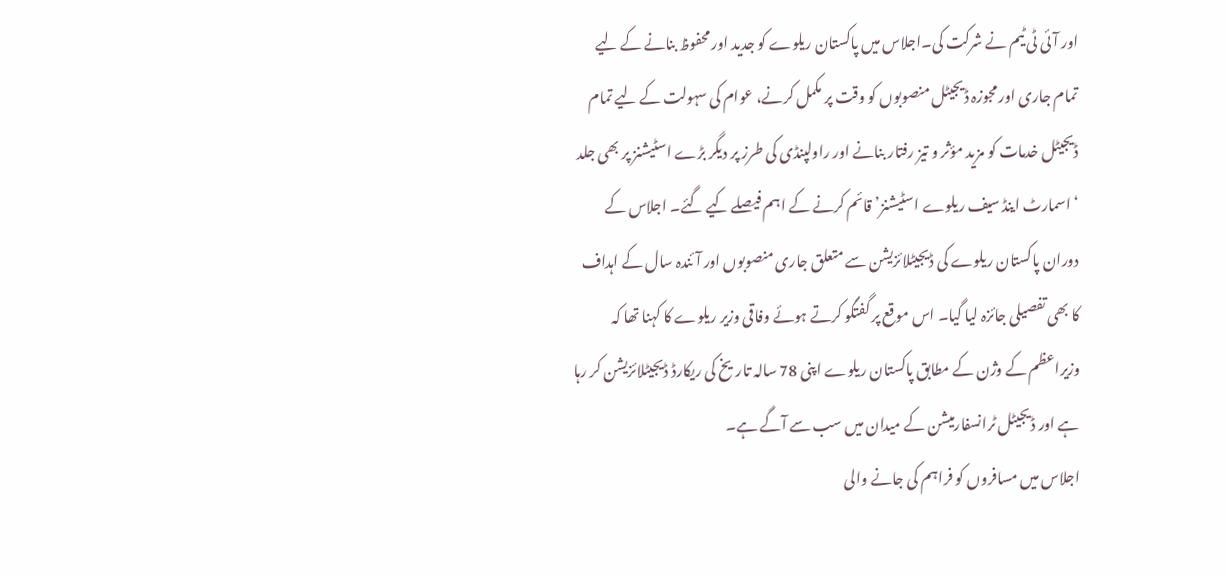اور آئی ٹی ٹیم نے شرکت کی۔اجلاس میں پاکستان ریلوے کو جدید اور محفوظ بنانے کے لیے تمام جاری اور مجوزہ ڈیجیٹل منصوبوں کو وقت پر مکمل کرنے، عوام کی سہولت کے لیے تمام ڈیجیٹل خدمات کو مزید مؤثر و تیز رفتار بنانے اور راولپنڈی کی طرز پر دیگر بڑے اسٹیشنز پر بھی جلد ‘اسمارٹ اینڈ سیف ریلوے اسٹیشنز’ قائم کرنے کے اہم فیصلے کیے گئے۔ اجلاس کے دوران پاکستان ریلوے کی ڈیجیٹلائزیشن سے متعلق جاری منصوبوں اور آئندہ سال کے اہداف کا بھی تفصیلی جائزہ لیا گیا۔ اس موقع پر گفتگو کرتے ہوئے وفاقی وزیر ریلوے کا کہنا تھا کہ وزیراعظم کے وژن کے مطابق پاکستان ریلوے اپنی 78 سالہ تاریخ کی ریکارڈ ڈیجیٹلائزیشن کر رہا ہے اور ڈیجیٹل ٹرانسفارمیشن کے میدان میں سب سے آگے ہے۔
اجلاس میں مسافروں کو فراہم کی جانے والی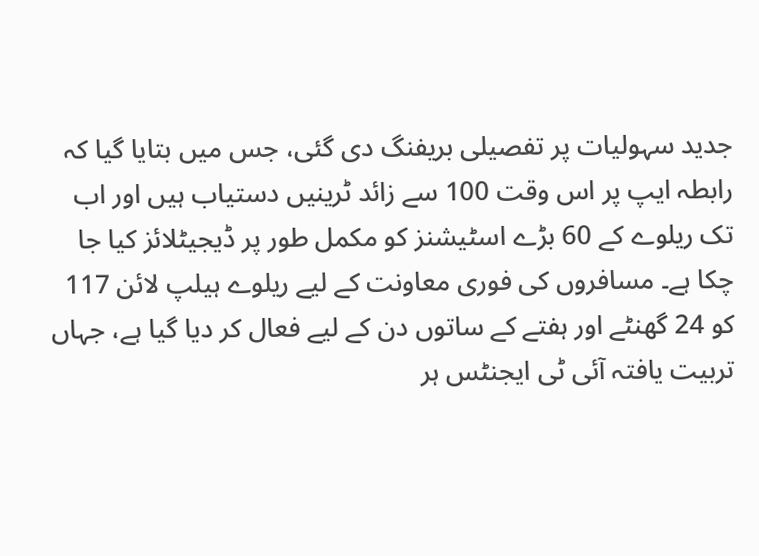جدید سہولیات پر تفصیلی بریفنگ دی گئی، جس میں بتایا گیا کہ رابطہ ایپ پر اس وقت 100 سے زائد ٹرینیں دستیاب ہیں اور اب تک ریلوے کے 60 بڑے اسٹیشنز کو مکمل طور پر ڈیجیٹلائز کیا جا چکا ہے۔ مسافروں کی فوری معاونت کے لیے ریلوے ہیلپ لائن 117 کو 24 گھنٹے اور ہفتے کے ساتوں دن کے لیے فعال کر دیا گیا ہے، جہاں تربیت یافتہ آئی ٹی ایجنٹس ہر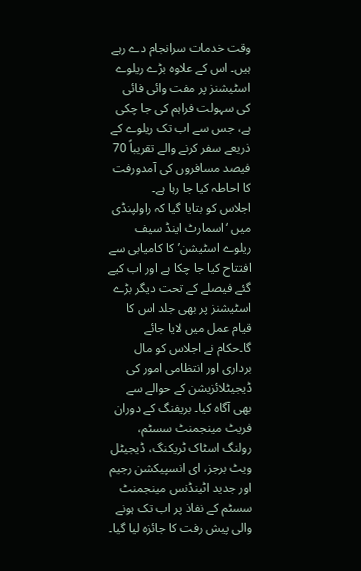وقت خدمات سرانجام دے رہے ہیں۔ اس کے علاوہ بڑے ریلوے اسٹیشنز پر مفت وائی فائی کی سہولت فراہم کی جا چکی ہے، جس سے اب تک ریلوے کے ذریعے سفر کرنے والے تقریباً 70 فیصد مسافروں کی آمدورفت کا احاطہ کیا جا رہا ہے۔
اجلاس کو بتایا گیا کہ راولپنڈی میں ‘اسمارٹ اینڈ سیف ریلوے اسٹیشن’ کا کامیابی سے افتتاح کیا جا چکا ہے اور اب کیے گئے فیصلے کے تحت دیگر بڑے اسٹیشنز پر بھی جلد اس کا قیام عمل میں لایا جائے گا۔حکام نے اجلاس کو مال برداری اور انتظامی امور کی ڈیجیٹلائزیشن کے حوالے سے بھی آگاہ کیا۔ بریفنگ کے دوران فریٹ مینجمنٹ سسٹم، رولنگ اسٹاک ٹریکنگ، ڈیجیٹل ویٹ برجز، ای انسپیکشن رجیم اور جدید اٹینڈنس مینجمنٹ سسٹم کے نفاذ پر اب تک ہونے والی پیش رفت کا جائزہ لیا گیا۔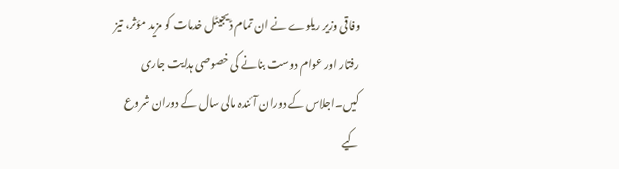وفاقی وزیر ریلوے نے ان تمام ڈیجیٹل خدمات کو مزید مؤثر، تیز رفتار اور عوام دوست بنانے کی خصوصی ہدایت جاری کیں۔اجلاس کے دوران آئندہ مالی سال کے دوران شروع کیے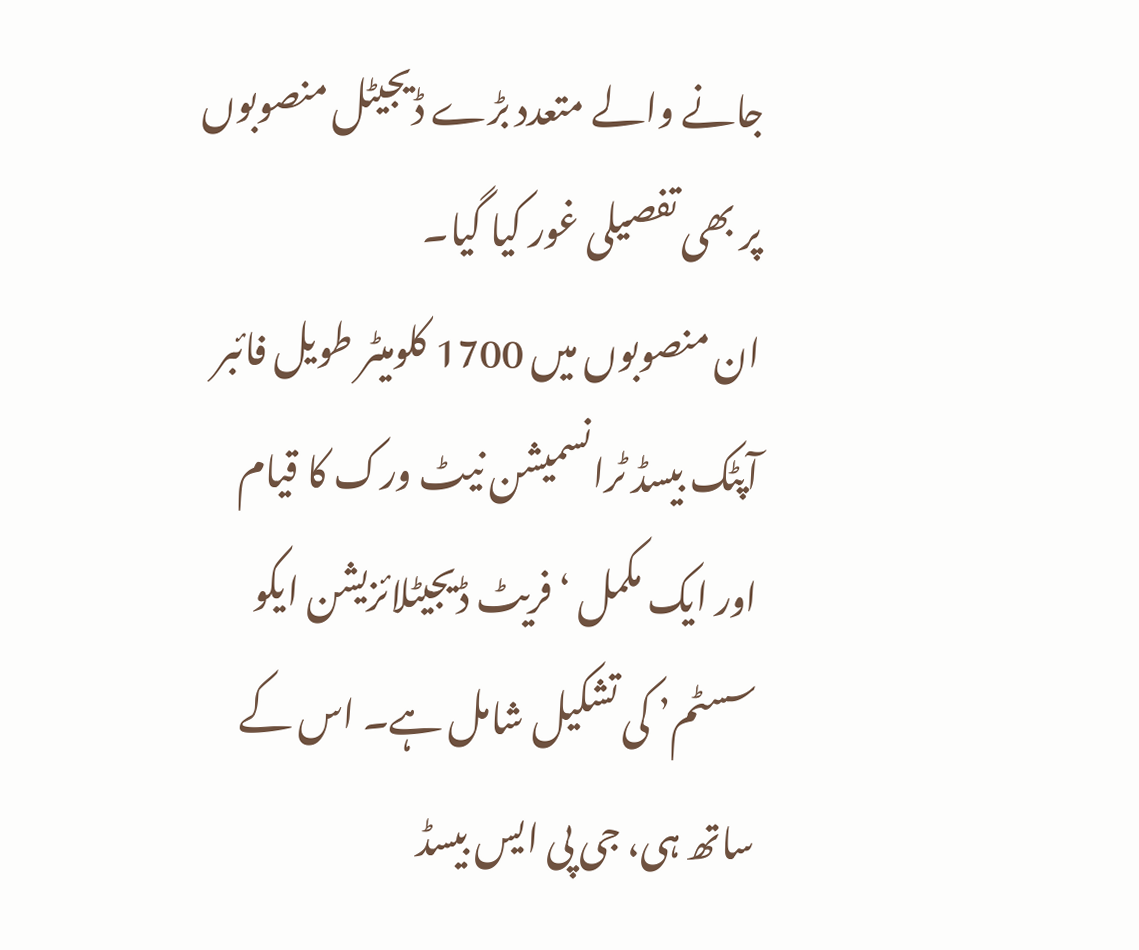جانے والے متعدد بڑے ڈیجیٹل منصوبوں پر بھی تفصیلی غور کیا گیا۔
ان منصوبوں میں 1700 کلومیٹر طویل فائبر آپٹک بیسڈ ٹرانسمیشن نیٹ ورک کا قیام اور ایک مکمل ‘فریٹ ڈیجیٹلائزیشن ایکو سسٹم’ کی تشکیل شامل ہے۔ اس کے ساتھ ہی، جی پی ایس بیسڈ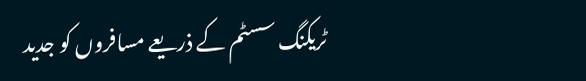ٹریکنگ سسٹم کے ذریعے مسافروں کو جدید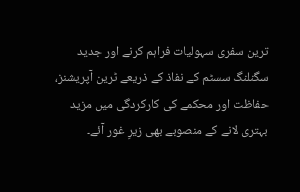ترین سفری سہولیات فراہم کرنے اور جدید سگنلنگ سسٹم کے نفاذ کے ذریعے ٹرین آپریشنز، حفاظت اور محکمے کی کارکردگی میں مزید بہتری لانے کے منصوبے بھی زیرِ غور آئے۔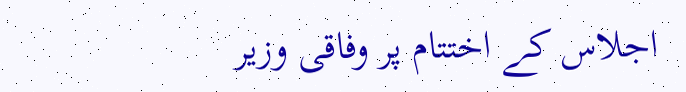اجلاس کے اختتام پر وفاقی وزیر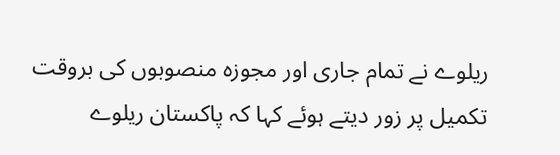ریلوے نے تمام جاری اور مجوزہ منصوبوں کی بروقت تکمیل پر زور دیتے ہوئے کہا کہ پاکستان ریلوے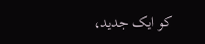کو ایک جدید،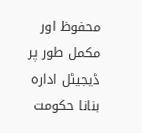محفوظ اور مکمل طور پر ڈیجیٹل ادارہ بنانا حکومت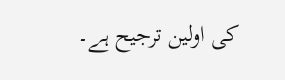کی اولین ترجیح ہے۔